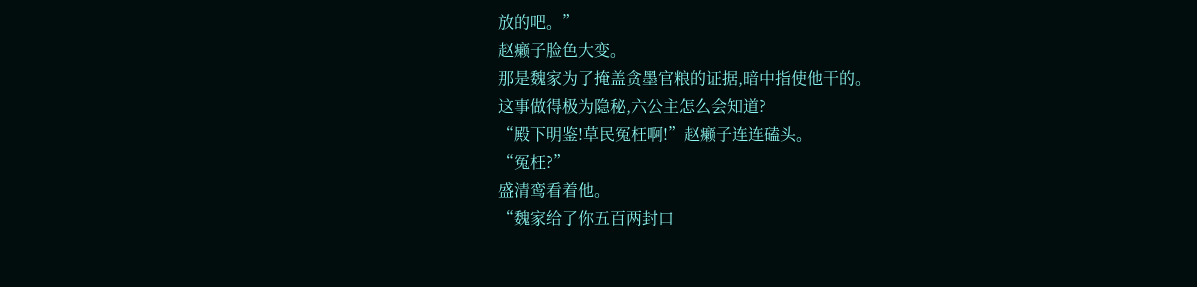放的吧。”
赵癞子脸色大变。
那是魏家为了掩盖贪墨官粮的证据,暗中指使他干的。
这事做得极为隐秘,六公主怎么会知道?
“殿下明鉴!草民冤枉啊!”赵癞子连连磕头。
“冤枉?”
盛清鸾看着他。
“魏家给了你五百两封口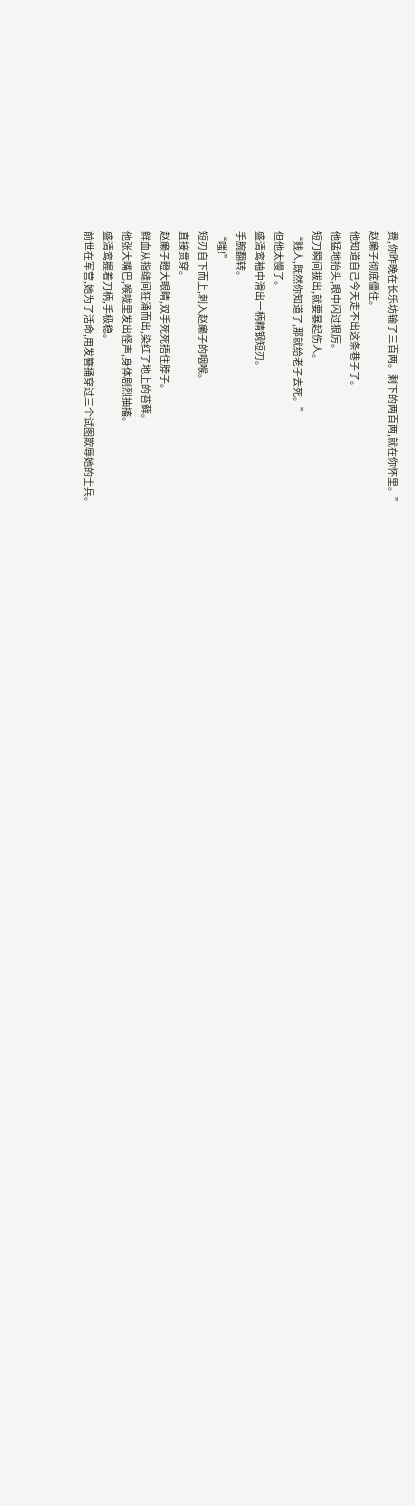费,你昨晚在长乐坊输了三百两。剩下的两百两,就在你怀里。”
赵癞子彻底僵住。
他知道自己今天走不出这条巷子了。
他猛地抬头,眼中闪过狠厉。
短刀瞬间拔出,就要暴起伤人。
“贱人,既然你知道了,那就给老子去死。”
但他太慢了。
盛清鸾袖中滑出一柄精钢短刃。
手腕翻转。
“嗤!”
短刃自下而上,刺入赵癞子的咽喉。
直接贯穿。
赵癞子瞪大眼睛,双手死死捂住脖子。
鲜血从指缝间狂涌而出,染红了地上的苔藓。
他张大嘴巴,喉咙里发出怪声,身体剧烈抽搐。
盛清鸾握着刀柄,手极稳。
前世在军营,她为了活命,用发簪捅穿过三个试图欺辱她的士兵。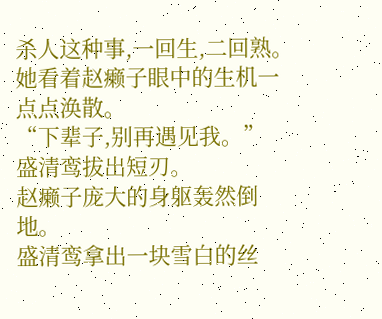杀人这种事,一回生,二回熟。
她看着赵癞子眼中的生机一点点涣散。
“下辈子,别再遇见我。”
盛清鸾拔出短刃。
赵癞子庞大的身躯轰然倒地。
盛清鸾拿出一块雪白的丝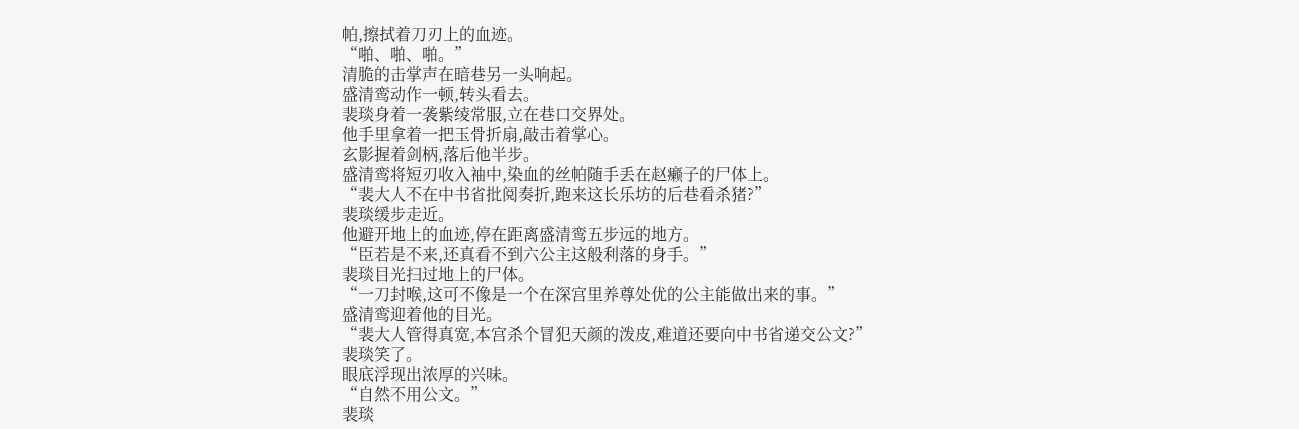帕,擦拭着刀刃上的血迹。
“啪、啪、啪。”
清脆的击掌声在暗巷另一头响起。
盛清鸾动作一顿,转头看去。
裴琰身着一袭紫绫常服,立在巷口交界处。
他手里拿着一把玉骨折扇,敲击着掌心。
玄影握着剑柄,落后他半步。
盛清鸾将短刃收入袖中,染血的丝帕随手丢在赵癞子的尸体上。
“裴大人不在中书省批阅奏折,跑来这长乐坊的后巷看杀猪?”
裴琰缓步走近。
他避开地上的血迹,停在距离盛清鸾五步远的地方。
“臣若是不来,还真看不到六公主这般利落的身手。”
裴琰目光扫过地上的尸体。
“一刀封喉,这可不像是一个在深宫里养尊处优的公主能做出来的事。”
盛清鸾迎着他的目光。
“裴大人管得真宽,本宫杀个冒犯天颜的泼皮,难道还要向中书省递交公文?”
裴琰笑了。
眼底浮现出浓厚的兴味。
“自然不用公文。”
裴琰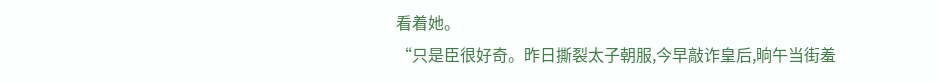看着她。
“只是臣很好奇。昨日撕裂太子朝服,今早敲诈皇后,晌午当街羞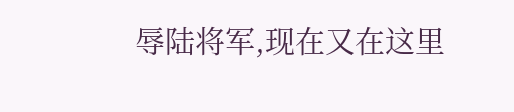辱陆将军,现在又在这里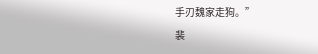手刃魏家走狗。”
裴